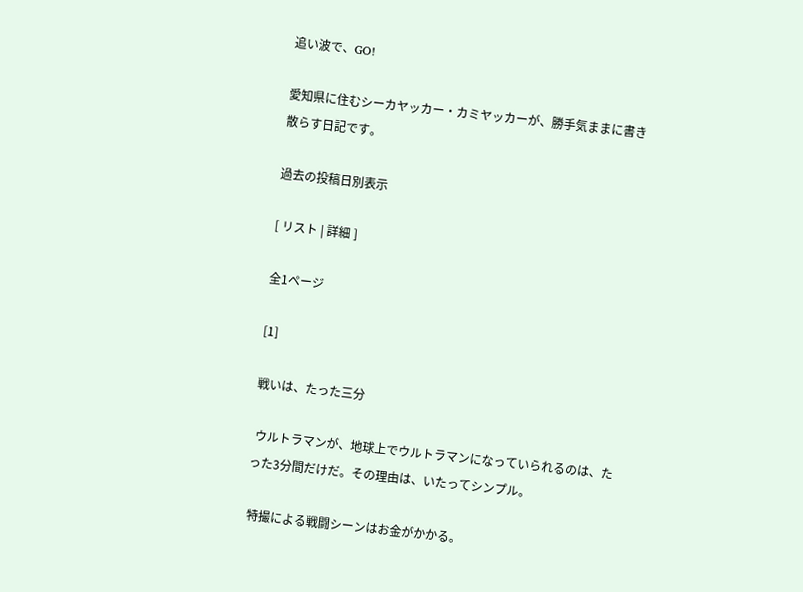追い波で、GO!

愛知県に住むシーカヤッカー・カミヤッカーが、勝手気ままに書き散らす日記です。

過去の投稿日別表示

[ リスト | 詳細 ]

全1ページ

[1]

戦いは、たった三分

 ウルトラマンが、地球上でウルトラマンになっていられるのは、たった3分間だけだ。その理由は、いたってシンプル。

 特撮による戦闘シーンはお金がかかる。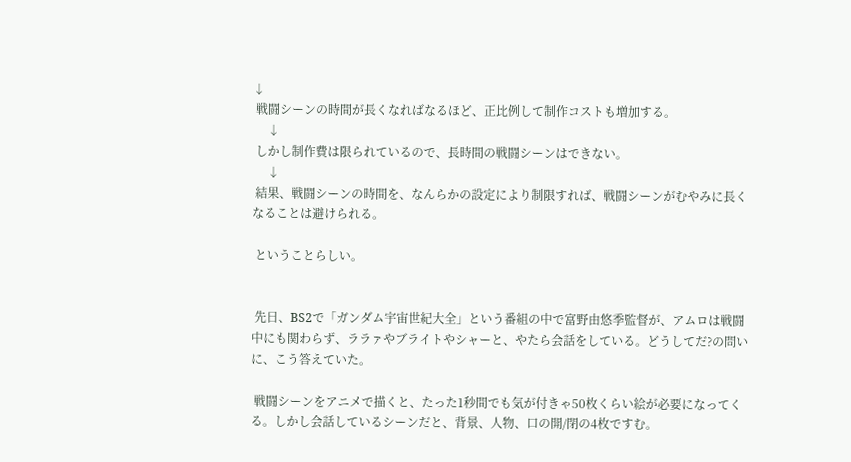↓
 戦闘シーンの時間が長くなればなるほど、正比例して制作コストも増加する。
     ↓
 しかし制作費は限られているので、長時間の戦闘シーンはできない。
     ↓
 結果、戦闘シーンの時間を、なんらかの設定により制限すれば、戦闘シーンがむやみに長くなることは避けられる。

 ということらしい。


 先日、BS2で「ガンダム宇宙世紀大全」という番組の中で富野由悠季監督が、アムロは戦闘中にも関わらず、ララァやブライトやシャーと、やたら会話をしている。どうしてだ?の問いに、こう答えていた。

 戦闘シーンをアニメで描くと、たった1秒間でも気が付きゃ50枚くらい絵が必要になってくる。しかし会話しているシーンだと、背景、人物、口の開/閉の4枚ですむ。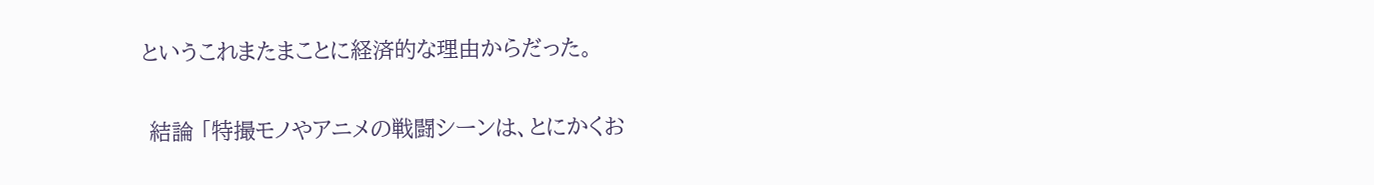というこれまたまことに経済的な理由からだった。


 結論 「特撮モノやアニメの戦闘シーンは、とにかくお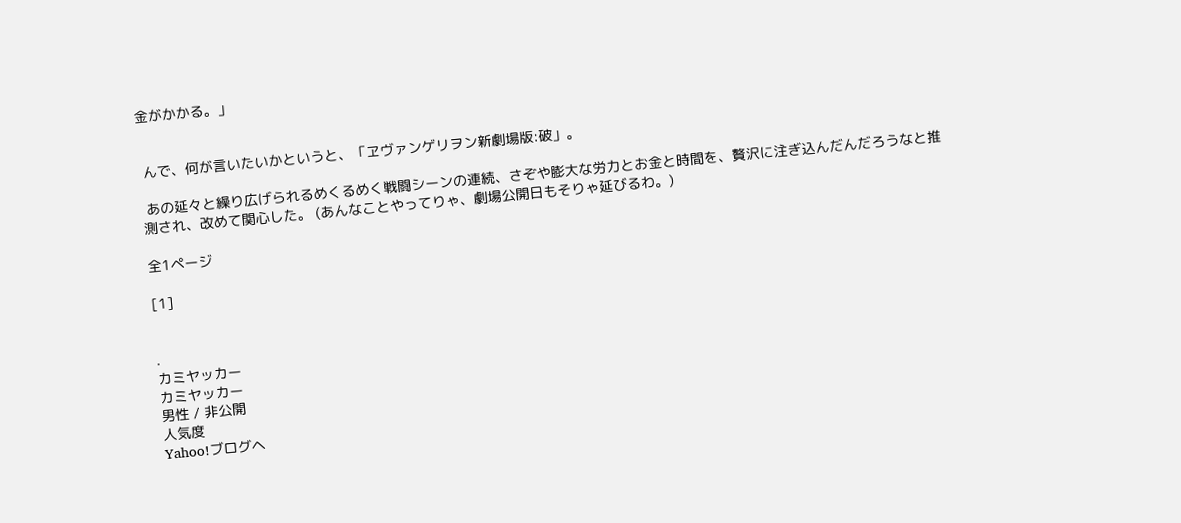金がかかる。」


 んで、何が言いたいかというと、「ヱヴァンゲリヲン新劇場版:破」。

 あの延々と繰り広げられるめくるめく戦闘シーンの連続、さぞや膨大な労力とお金と時間を、贅沢に注ぎ込んだんだろうなと推測され、改めて関心した。 (あんなことやってりゃ、劇場公開日もそりゃ延びるわ。)

全1ページ

[1]


.
カミヤッカー
カミヤッカー
男性 / 非公開
人気度
Yahoo!ブログヘ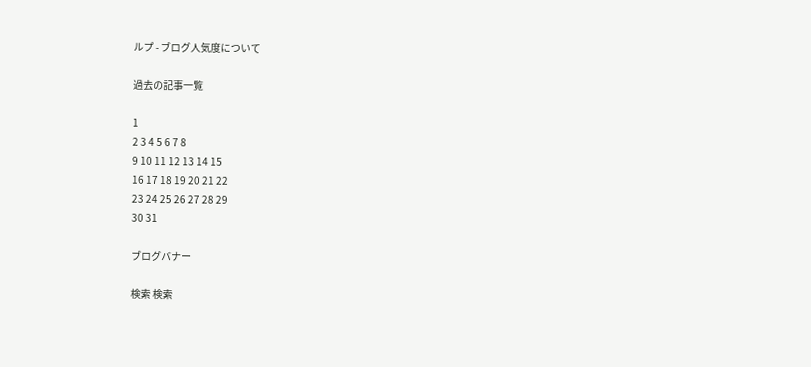ルプ - ブログ人気度について

過去の記事一覧

1
2 3 4 5 6 7 8
9 10 11 12 13 14 15
16 17 18 19 20 21 22
23 24 25 26 27 28 29
30 31

ブログバナー

検索 検索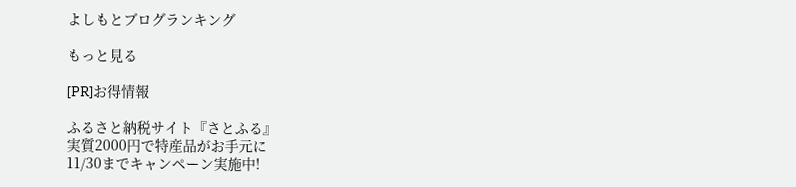よしもとブログランキング

もっと見る

[PR]お得情報

ふるさと納税サイト『さとふる』
実質2000円で特産品がお手元に
11/30までキャンペーン実施中!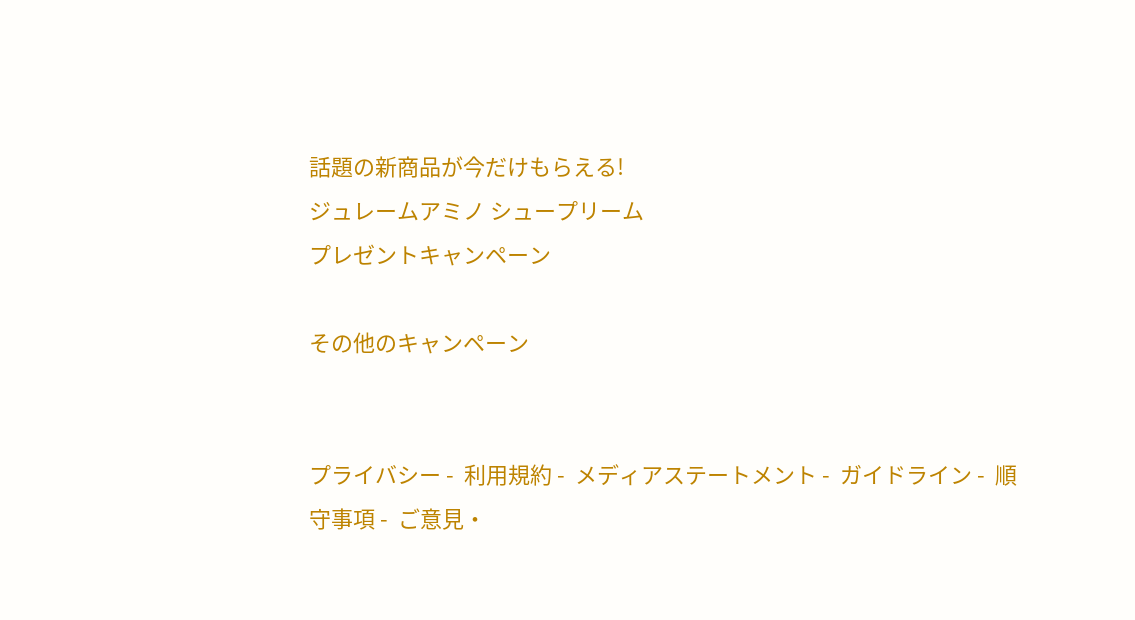話題の新商品が今だけもらえる!
ジュレームアミノ シュープリーム
プレゼントキャンペーン

その他のキャンペーン


プライバシー -  利用規約 -  メディアステートメント -  ガイドライン -  順守事項 -  ご意見・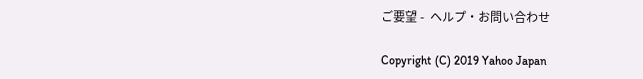ご要望 -  ヘルプ・お問い合わせ

Copyright (C) 2019 Yahoo Japan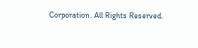Corporation. All Rights Reserved.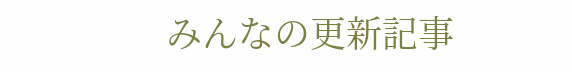みんなの更新記事